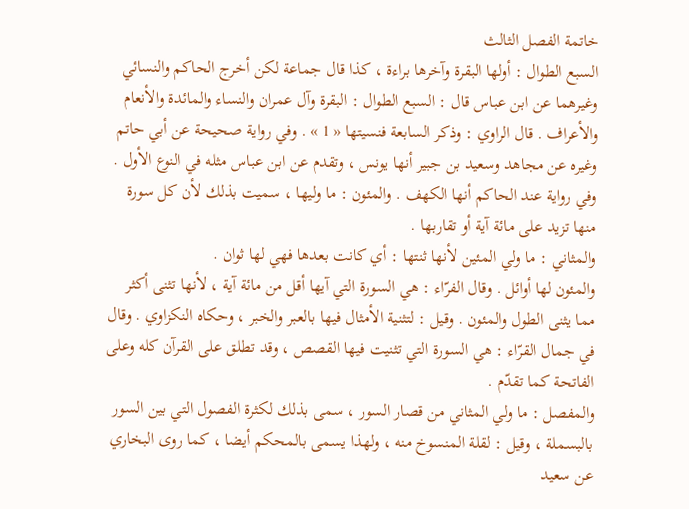خاتمة الفصل الثالث
السبع الطوال : أولها البقرة وآخرها براءة ، كذا قال جماعة لكن أخرج الحاكم والنسائي وغيرهما عن ابن عباس قال : السبع الطوال : البقرة وآل عمران والنساء والمائدة والأنعام والأعراف . قال الراوي : وذكر السابعة فنسيتها « 1 » . وفي رواية صحيحة عن أبي حاتم وغيره عن مجاهد وسعيد بن جبير أنها يونس ، وتقدم عن ابن عباس مثله في النوع الأول . وفي رواية عند الحاكم أنها الكهف . والمئون : ما وليها ، سميت بذلك لأن كل سورة منها تزيد على مائة آية أو تقاربها .
والمثاني : ما ولي المئين لأنها ثنتها : أي كانت بعدها فهي لها ثوان .
والمئون لها أوائل . وقال الفرّاء : هي السورة التي آيها أقل من مائة آية ، لأنها تثنى أكثر مما يثنى الطول والمئون . وقيل : لتثنية الأمثال فيها بالعبر والخبر ، وحكاه النكزاوي . وقال في جمال القرّاء : هي السورة التي تثنيت فيها القصص ، وقد تطلق على القرآن كله وعلى الفاتحة كما تقدّم .
والمفصل : ما ولي المثاني من قصار السور ، سمى بذلك لكثرة الفصول التي بين السور بالبسملة ، وقيل : لقلة المنسوخ منه ، ولهذا يسمى بالمحكم أيضا ، كما روى البخاري عن سعيد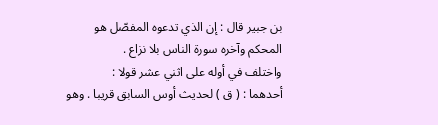بن جبير قال : إن الذي تدعوه المفصّل هو المحكم وآخره سورة الناس بلا نزاع .
واختلف في أوله على اثني عشر قولا :
أحدهما : ( ق ) لحديث أوس السابق قريبا . وهو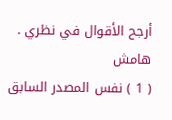أرجح الأقوال في نظري .
هامش
( 1 ) نفس المصدر السابق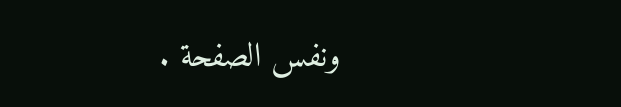ونفس الصفحة .